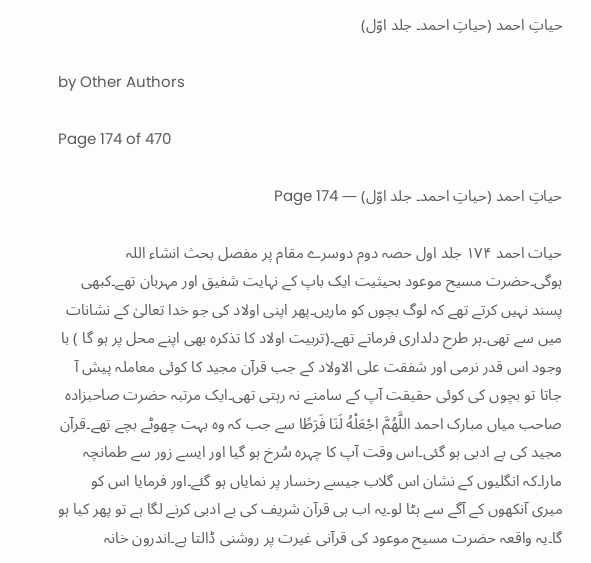حیاتِ احمد (حیاتِ احمد۔ جلد اوّل)

by Other Authors

Page 174 of 470

حیاتِ احمد (حیاتِ احمد۔ جلد اوّل) — Page 174

حیات احمد ۱۷۴ جلد اول حصہ دوم دوسرے مقام پر مفصل بحث انشاء اللہ ہوگی۔حضرت مسیح موعود بحیثیت ایک باپ کے نہایت شفیق اور مہربان تھے۔کبھی پسند نہیں کرتے تھے کہ لوگ بچوں کو ماریں۔پھر اپنی اولاد کی جو خدا تعالیٰ کے نشانات میں سے تھی۔ہر طرح دلداری فرماتے تھے۔(تربیت اولاد کا تذکرہ بھی اپنے محل پر ہو گا ) با وجود اس قدر نرمی اور شفقت علی الاولاد کے جب قرآن مجید کا کوئی معاملہ پیش آ جاتا تو بچوں کی کوئی حقیقت آپ کے سامنے نہ رہتی تھی۔ایک مرتبہ حضرت صاحبزادہ صاحب میاں مبارک احمد اللَّهُمَّ اجْعَلْهُ لَنَا فَرَطًا سے جب کہ وہ بہت چھوٹے بچے تھے۔قرآن مجید کی بے ادبی ہو گئی۔اس وقت آپ کا چہرہ سُرخ ہو گیا اور ایسے زور سے طمانچہ مارا۔کہ انگلیوں کے نشان اس گلاب جیسے رخسار پر نمایاں ہو گئے۔اور فرمایا اس کو میری آنکھوں کے آگے سے ہٹا لو۔یہ اب ہی قرآن شریف کی بے ادبی کرنے لگا ہے تو پھر کیا ہو گا۔یہ واقعہ حضرت مسیح موعود کی قرآنی غیرت پر روشنی ڈالتا ہے۔اندرون خانہ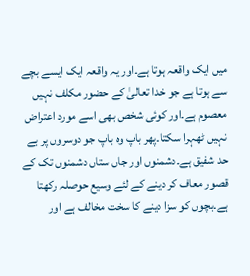میں ایک واقعہ ہوتا ہے۔اور یہ واقعہ ایک ایسے بچے سے ہوتا ہے جو خدا تعالیٰ کے حضور مکلف نہیں معصوم ہے۔اور کوئی شخص بھی اسے مورد اعتراض نہیں ٹھہرا سکتا۔پھر باپ وہ باپ جو دوسروں پر بے حد شفیق ہے۔دشمنوں اور جاں ستاں دشمنوں تک کے قصور معاف کر دینے کے لئے وسیع حوصلہ رکھتا ہے۔بچوں کو سزا دینے کا سخت مخالف ہے اور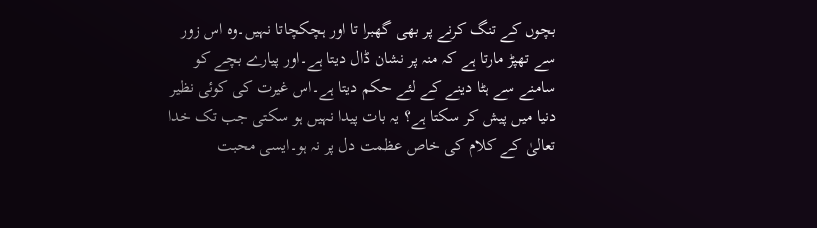بچوں کے تنگ کرنے پر بھی گھبرا تا اور ہچکچاتا نہیں۔وہ اس زور سے تھپڑ مارتا ہے کہ منہ پر نشان ڈال دیتا ہے۔اور پیارے بچے کو سامنے سے ہٹا دینے کے لئے حکم دیتا ہے۔اس غیرت کی کوئی نظیر دنیا میں پیش کر سکتا ہے؟ یہ بات پیدا نہیں ہو سکتی جب تک خدا تعالیٰ کے کلام کی خاص عظمت دل پر نہ ہو۔ایسی محبت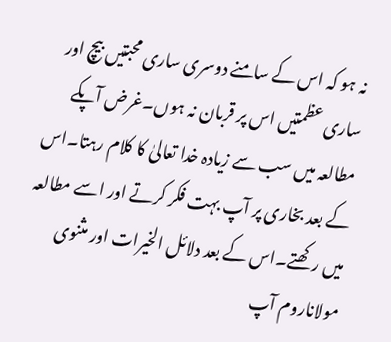نہ ہو کہ اس کے سامنے دوسری ساری محبتیں بیچ اور ساری عظمتیں اس پر قربان نہ ہوں۔غرض آپکے مطالعہ میں سب سے زیادہ خدا تعالیٰ کا کلام رہتا۔اس کے بعد بخاری پر آپ بہت فکر کرتے اور اسے مطالعہ میں رکھتے۔اس کے بعد دلائل الخیرات اور مثنوی مولاناروم آپ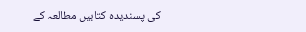کی پسندیدہ کتابیں مطالعہ کے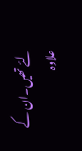لئے تھیں۔ان کے علاوہ